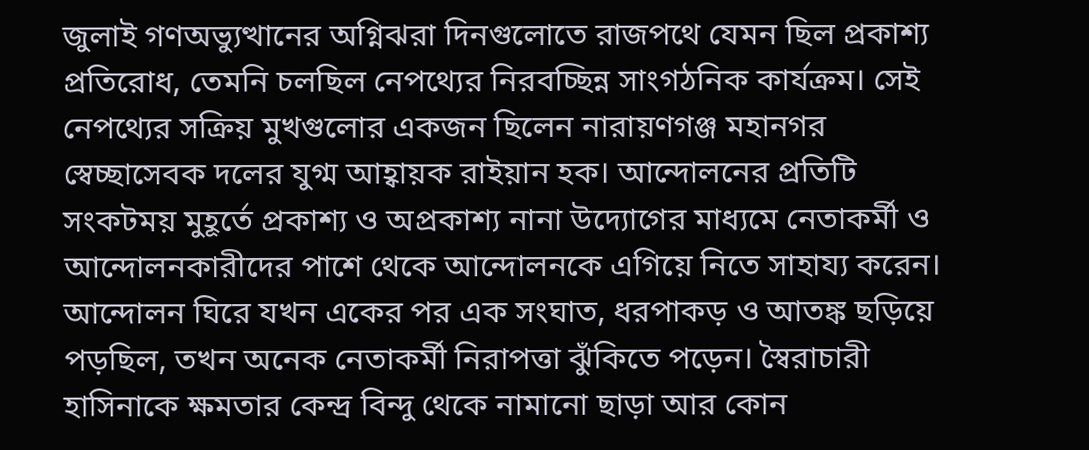জুলাই গণঅভ্যুত্থানের অগ্নিঝরা দিনগুলোতে রাজপথে যেমন ছিল প্রকাশ্য প্রতিরোধ, তেমনি চলছিল নেপথ্যের নিরবচ্ছিন্ন সাংগঠনিক কার্যক্রম। সেই নেপথ্যের সক্রিয় মুখগুলোর একজন ছিলেন নারায়ণগঞ্জ মহানগর স্বেচ্ছাসেবক দলের যুগ্ম আহ্বায়ক রাইয়ান হক। আন্দোলনের প্রতিটি সংকটময় মুহূর্তে প্রকাশ্য ও অপ্রকাশ্য নানা উদ্যোগের মাধ্যমে নেতাকর্মী ও আন্দোলনকারীদের পাশে থেকে আন্দোলনকে এগিয়ে নিতে সাহায্য করেন।
আন্দোলন ঘিরে যখন একের পর এক সংঘাত, ধরপাকড় ও আতঙ্ক ছড়িয়ে পড়ছিল, তখন অনেক নেতাকর্মী নিরাপত্তা ঝুঁকিতে পড়েন। স্বৈরাচারী হাসিনাকে ক্ষমতার কেন্দ্র বিন্দু থেকে নামানো ছাড়া আর কোন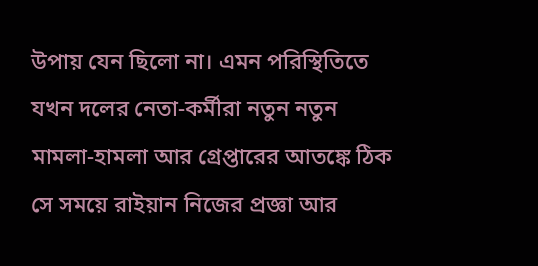উপায় যেন ছিলো না। এমন পরিস্থিতিতে যখন দলের নেতা-কর্মীরা নতুন নতুন মামলা-হামলা আর গ্রেপ্তারের আতঙ্কে ঠিক সে সময়ে রাইয়ান নিজের প্রজ্ঞা আর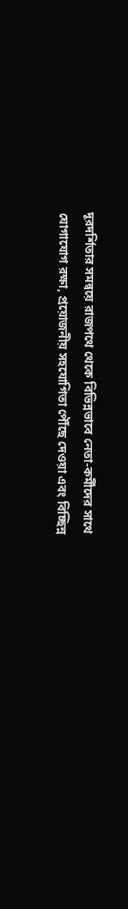দূরদর্শিতার সমন্বয়ে রাজপথে থেকে বিভিন্নভাবে নেতা-কর্মীদের সাথে যোগাযোগ রক্ষা, প্রয়োজনীয় সহযোগিতা পৌঁছে দেওয়া এবং বিচ্ছিন্ন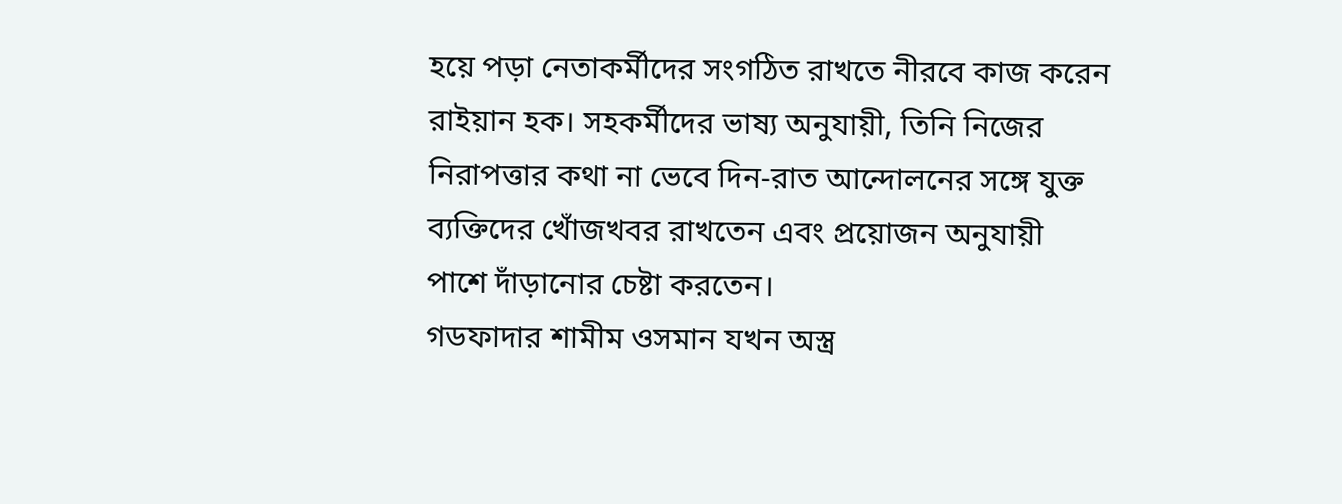হয়ে পড়া নেতাকর্মীদের সংগঠিত রাখতে নীরবে কাজ করেন রাইয়ান হক। সহকর্মীদের ভাষ্য অনুযায়ী, তিনি নিজের নিরাপত্তার কথা না ভেবে দিন-রাত আন্দোলনের সঙ্গে যুক্ত ব্যক্তিদের খোঁজখবর রাখতেন এবং প্রয়োজন অনুযায়ী পাশে দাঁড়ানোর চেষ্টা করতেন।
গডফাদার শামীম ওসমান যখন অস্ত্র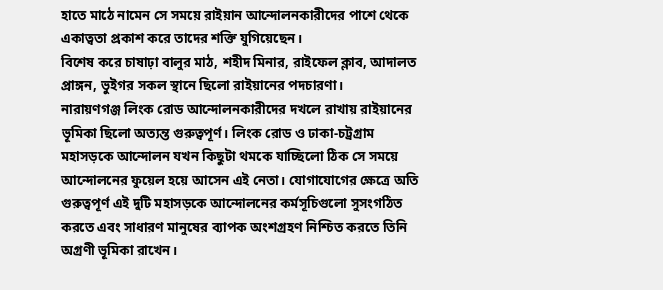হাতে মাঠে নামেন সে সময়ে রাইয়ান আন্দোলনকারীদের পাশে থেকে একাত্বতা প্রকাশ করে তাদের শক্তি যুগিয়েছেন।
বিশেষ করে চাষাঢ়া বালুর মাঠ, শহীদ মিনার, রাইফেল ক্লাব, আদালত প্রাঙ্গন, ভুইগর সকল স্থানে ছিলো রাইয়ানের পদচারণা।
নারায়ণগঞ্জ লিংক রোড আন্দোলনকারীদের দখলে রাখায় রাইয়ানের ভূমিকা ছিলো অত্যন্ত গুরুত্বপূর্ণ। লিংক রোড ও ঢাকা-চট্রগ্রাম মহাসড়কে আন্দোলন যখন কিছুটা থমকে যাচ্ছিলো ঠিক সে সময়ে আন্দোলনের ফুয়েল হয়ে আসেন এই নেতা। যোগাযোগের ক্ষেত্রে অতি গুরুত্বপূর্ণ এই দুটি মহাসড়কে আন্দোলনের কর্মসূচিগুলো সুসংগঠিত করতে এবং সাধারণ মানুষের ব্যাপক অংশগ্রহণ নিশ্চিত করতে তিনি অগ্রণী ভূমিকা রাখেন।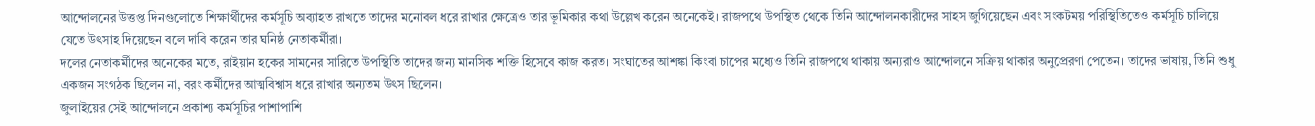আন্দোলনের উত্তপ্ত দিনগুলোতে শিক্ষার্থীদের কর্মসূচি অব্যাহত রাখতে তাদের মনোবল ধরে রাখার ক্ষেত্রেও তার ভূমিকার কথা উল্লেখ করেন অনেকেই। রাজপথে উপস্থিত থেকে তিনি আন্দোলনকারীদের সাহস জুগিয়েছেন এবং সংকটময় পরিস্থিতিতেও কর্মসূচি চালিয়ে যেতে উৎসাহ দিয়েছেন বলে দাবি করেন তার ঘনিষ্ঠ নেতাকর্মীরা।
দলের নেতাকর্মীদের অনেকের মতে, রাইয়ান হকের সামনের সারিতে উপস্থিতি তাদের জন্য মানসিক শক্তি হিসেবে কাজ করত। সংঘাতের আশঙ্কা কিংবা চাপের মধ্যেও তিনি রাজপথে থাকায় অন্যরাও আন্দোলনে সক্রিয় থাকার অনুপ্রেরণা পেতেন। তাদের ভাষায়, তিনি শুধু একজন সংগঠক ছিলেন না, বরং কর্মীদের আত্মবিশ্বাস ধরে রাখার অন্যতম উৎস ছিলেন।
জুলাইয়ের সেই আন্দোলনে প্রকাশ্য কর্মসূচির পাশাপাশি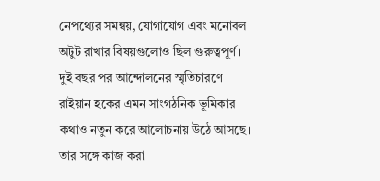নেপথ্যের সমন্বয়, যোগাযোগ এবং মনোবল অটুট রাখার বিষয়গুলোও ছিল গুরুত্বপূর্ণ। দুই বছর পর আন্দোলনের স্মৃতিচারণে রাইয়ান হকের এমন সাংগঠনিক ভূমিকার কথাও নতুন করে আলোচনায় উঠে আসছে। তার সঙ্গে কাজ করা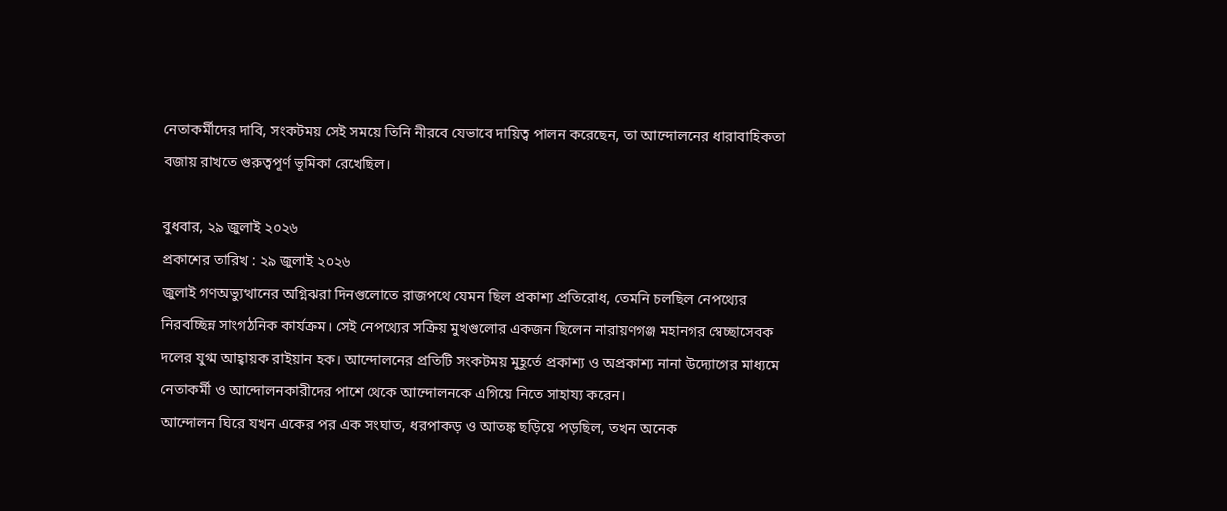নেতাকর্মীদের দাবি, সংকটময় সেই সময়ে তিনি নীরবে যেভাবে দায়িত্ব পালন করেছেন, তা আন্দোলনের ধারাবাহিকতা বজায় রাখতে গুরুত্বপূর্ণ ভূমিকা রেখেছিল।

বুধবার, ২৯ জুলাই ২০২৬
প্রকাশের তারিখ : ২৯ জুলাই ২০২৬
জুলাই গণঅভ্যুত্থানের অগ্নিঝরা দিনগুলোতে রাজপথে যেমন ছিল প্রকাশ্য প্রতিরোধ, তেমনি চলছিল নেপথ্যের নিরবচ্ছিন্ন সাংগঠনিক কার্যক্রম। সেই নেপথ্যের সক্রিয় মুখগুলোর একজন ছিলেন নারায়ণগঞ্জ মহানগর স্বেচ্ছাসেবক দলের যুগ্ম আহ্বায়ক রাইয়ান হক। আন্দোলনের প্রতিটি সংকটময় মুহূর্তে প্রকাশ্য ও অপ্রকাশ্য নানা উদ্যোগের মাধ্যমে নেতাকর্মী ও আন্দোলনকারীদের পাশে থেকে আন্দোলনকে এগিয়ে নিতে সাহায্য করেন।
আন্দোলন ঘিরে যখন একের পর এক সংঘাত, ধরপাকড় ও আতঙ্ক ছড়িয়ে পড়ছিল, তখন অনেক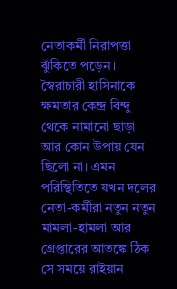নেতাকর্মী নিরাপত্তা ঝুঁকিতে পড়েন। স্বৈরাচারী হাসিনাকে ক্ষমতার কেন্দ্র বিন্দু থেকে নামানো ছাড়া আর কোন উপায় যেন ছিলো না। এমন পরিস্থিতিতে যখন দলের নেতা-কর্মীরা নতুন নতুন মামলা-হামলা আর গ্রেপ্তারের আতঙ্কে ঠিক সে সময়ে রাইয়ান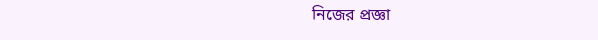নিজের প্রজ্ঞা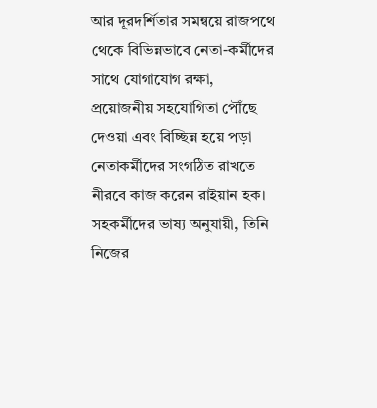আর দূরদর্শিতার সমন্বয়ে রাজপথে থেকে বিভিন্নভাবে নেতা-কর্মীদের সাথে যোগাযোগ রক্ষা, প্রয়োজনীয় সহযোগিতা পৌঁছে দেওয়া এবং বিচ্ছিন্ন হয়ে পড়া নেতাকর্মীদের সংগঠিত রাখতে নীরবে কাজ করেন রাইয়ান হক। সহকর্মীদের ভাষ্য অনুযায়ী, তিনি নিজের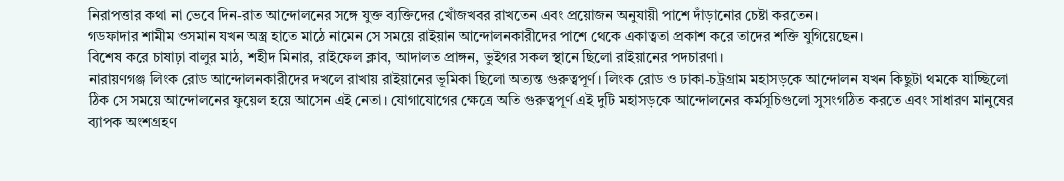নিরাপত্তার কথা না ভেবে দিন-রাত আন্দোলনের সঙ্গে যুক্ত ব্যক্তিদের খোঁজখবর রাখতেন এবং প্রয়োজন অনুযায়ী পাশে দাঁড়ানোর চেষ্টা করতেন।
গডফাদার শামীম ওসমান যখন অস্ত্র হাতে মাঠে নামেন সে সময়ে রাইয়ান আন্দোলনকারীদের পাশে থেকে একাত্বতা প্রকাশ করে তাদের শক্তি যুগিয়েছেন।
বিশেষ করে চাষাঢ়া বালুর মাঠ, শহীদ মিনার, রাইফেল ক্লাব, আদালত প্রাঙ্গন, ভুইগর সকল স্থানে ছিলো রাইয়ানের পদচারণা।
নারায়ণগঞ্জ লিংক রোড আন্দোলনকারীদের দখলে রাখায় রাইয়ানের ভূমিকা ছিলো অত্যন্ত গুরুত্বপূর্ণ। লিংক রোড ও ঢাকা-চট্রগ্রাম মহাসড়কে আন্দোলন যখন কিছুটা থমকে যাচ্ছিলো ঠিক সে সময়ে আন্দোলনের ফুয়েল হয়ে আসেন এই নেতা। যোগাযোগের ক্ষেত্রে অতি গুরুত্বপূর্ণ এই দুটি মহাসড়কে আন্দোলনের কর্মসূচিগুলো সুসংগঠিত করতে এবং সাধারণ মানুষের ব্যাপক অংশগ্রহণ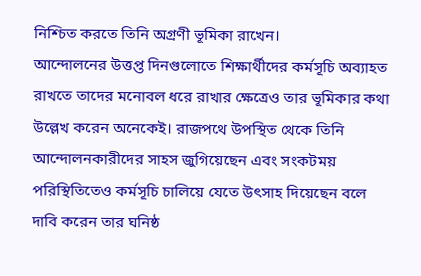নিশ্চিত করতে তিনি অগ্রণী ভূমিকা রাখেন।
আন্দোলনের উত্তপ্ত দিনগুলোতে শিক্ষার্থীদের কর্মসূচি অব্যাহত রাখতে তাদের মনোবল ধরে রাখার ক্ষেত্রেও তার ভূমিকার কথা উল্লেখ করেন অনেকেই। রাজপথে উপস্থিত থেকে তিনি আন্দোলনকারীদের সাহস জুগিয়েছেন এবং সংকটময় পরিস্থিতিতেও কর্মসূচি চালিয়ে যেতে উৎসাহ দিয়েছেন বলে দাবি করেন তার ঘনিষ্ঠ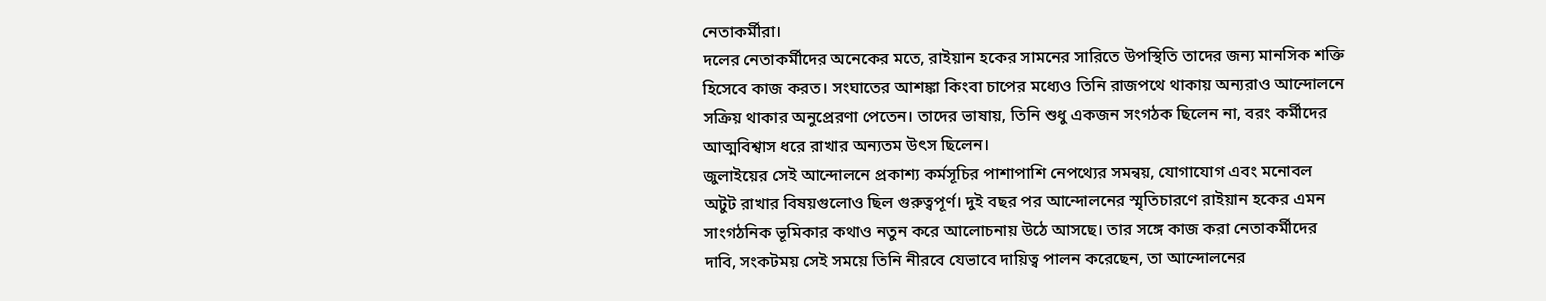নেতাকর্মীরা।
দলের নেতাকর্মীদের অনেকের মতে, রাইয়ান হকের সামনের সারিতে উপস্থিতি তাদের জন্য মানসিক শক্তি হিসেবে কাজ করত। সংঘাতের আশঙ্কা কিংবা চাপের মধ্যেও তিনি রাজপথে থাকায় অন্যরাও আন্দোলনে সক্রিয় থাকার অনুপ্রেরণা পেতেন। তাদের ভাষায়, তিনি শুধু একজন সংগঠক ছিলেন না, বরং কর্মীদের আত্মবিশ্বাস ধরে রাখার অন্যতম উৎস ছিলেন।
জুলাইয়ের সেই আন্দোলনে প্রকাশ্য কর্মসূচির পাশাপাশি নেপথ্যের সমন্বয়, যোগাযোগ এবং মনোবল অটুট রাখার বিষয়গুলোও ছিল গুরুত্বপূর্ণ। দুই বছর পর আন্দোলনের স্মৃতিচারণে রাইয়ান হকের এমন সাংগঠনিক ভূমিকার কথাও নতুন করে আলোচনায় উঠে আসছে। তার সঙ্গে কাজ করা নেতাকর্মীদের দাবি, সংকটময় সেই সময়ে তিনি নীরবে যেভাবে দায়িত্ব পালন করেছেন, তা আন্দোলনের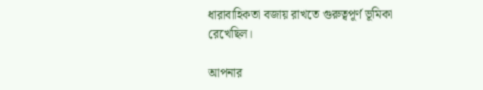ধারাবাহিকতা বজায় রাখতে গুরুত্বপূর্ণ ভূমিকা রেখেছিল।

আপনার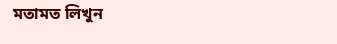মতামত লিখুন